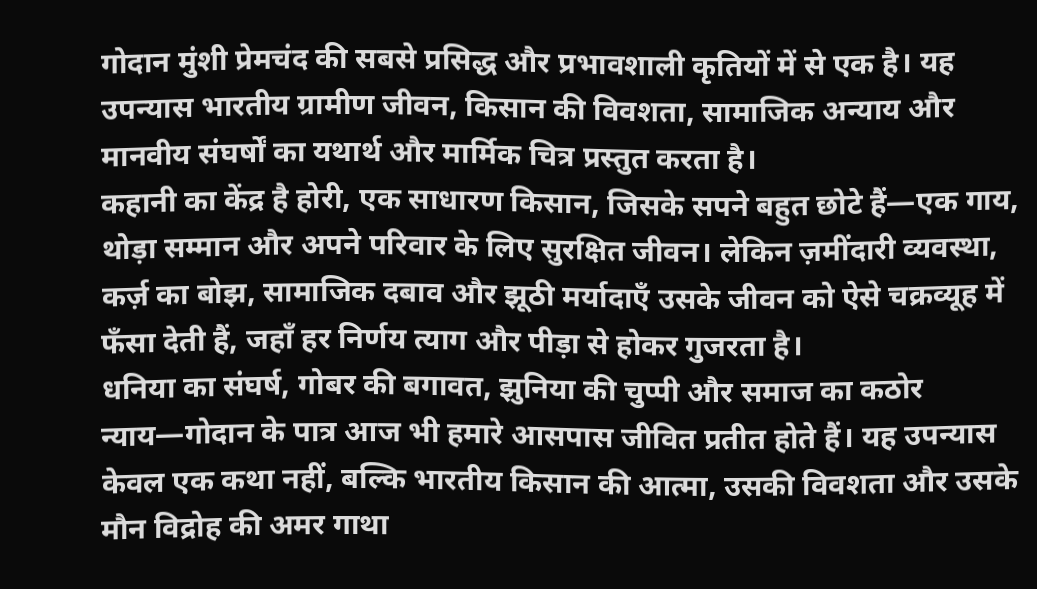गोदान मुंशी प्रेमचंद की सबसे प्रसिद्ध और प्रभावशाली कृतियों में से एक है। यह उपन्यास भारतीय ग्रामीण जीवन, किसान की विवशता, सामाजिक अन्याय और मानवीय संघर्षों का यथार्थ और मार्मिक चित्र प्रस्तुत करता है।
कहानी का केंद्र है होरी, एक साधारण किसान, जिसके सपने बहुत छोटे हैं—एक गाय, थोड़ा सम्मान और अपने परिवार के लिए सुरक्षित जीवन। लेकिन ज़मींदारी व्यवस्था, कर्ज़ का बोझ, सामाजिक दबाव और झूठी मर्यादाएँ उसके जीवन को ऐसे चक्रव्यूह में फँसा देती हैं, जहाँ हर निर्णय त्याग और पीड़ा से होकर गुजरता है।
धनिया का संघर्ष, गोबर की बगावत, झुनिया की चुप्पी और समाज का कठोर न्याय—गोदान के पात्र आज भी हमारे आसपास जीवित प्रतीत होते हैं। यह उपन्यास केवल एक कथा नहीं, बल्कि भारतीय किसान की आत्मा, उसकी विवशता और उसके मौन विद्रोह की अमर गाथा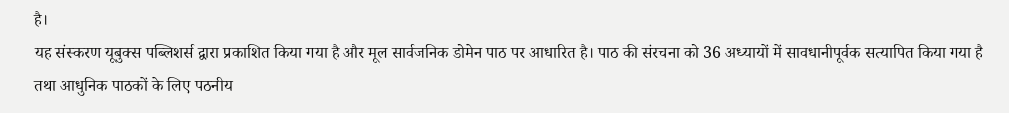है।
यह संस्करण यूबुक्स पब्लिशर्स द्वारा प्रकाशित किया गया है और मूल सार्वजनिक डोमेन पाठ पर आधारित है। पाठ की संरचना को 36 अध्यायों में सावधानीपूर्वक सत्यापित किया गया है तथा आधुनिक पाठकों के लिए पठनीय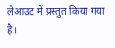लेआउट में प्रस्तुत किया गया है।